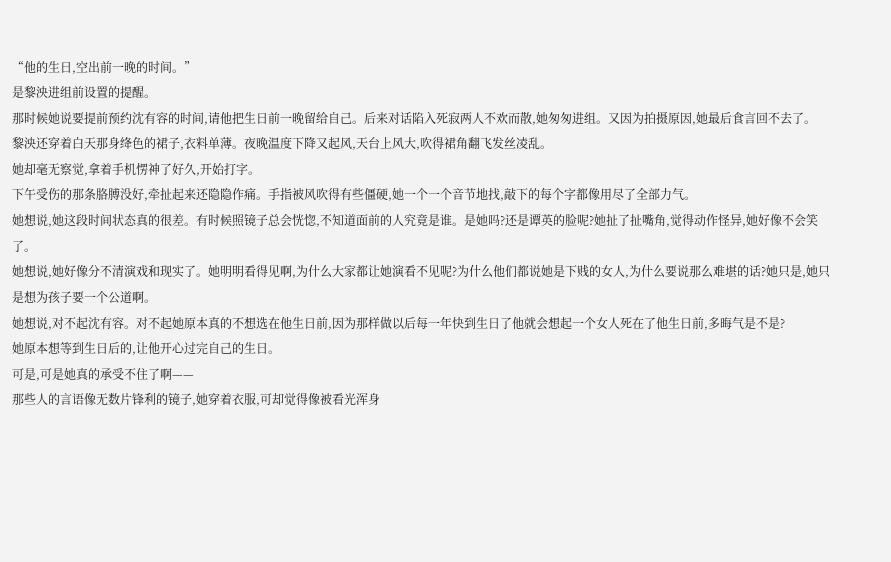“他的生日,空出前一晚的时间。”
是黎泱进组前设置的提醒。
那时候她说要提前预约沈有容的时间,请他把生日前一晚留给自己。后来对话陷入死寂两人不欢而散,她匆匆进组。又因为拍摄原因,她最后食言回不去了。
黎泱还穿着白天那身绛色的裙子,衣料单薄。夜晚温度下降又起风,天台上风大,吹得裙角翻飞发丝凌乱。
她却毫无察觉,拿着手机愣神了好久,开始打字。
下午受伤的那条胳膊没好,牵扯起来还隐隐作痛。手指被风吹得有些僵硬,她一个一个音节地找,敲下的每个字都像用尽了全部力气。
她想说,她这段时间状态真的很差。有时候照镜子总会恍惚,不知道面前的人究竟是谁。是她吗?还是谭英的脸呢?她扯了扯嘴角,觉得动作怪异,她好像不会笑了。
她想说,她好像分不清演戏和现实了。她明明看得见啊,为什么大家都让她演看不见呢?为什么他们都说她是下贱的女人,为什么要说那么难堪的话?她只是,她只是想为孩子要一个公道啊。
她想说,对不起沈有容。对不起她原本真的不想选在他生日前,因为那样做以后每一年快到生日了他就会想起一个女人死在了他生日前,多晦气是不是?
她原本想等到生日后的,让他开心过完自己的生日。
可是,可是她真的承受不住了啊——
那些人的言语像无数片锋利的镜子,她穿着衣服,可却觉得像被看光浑身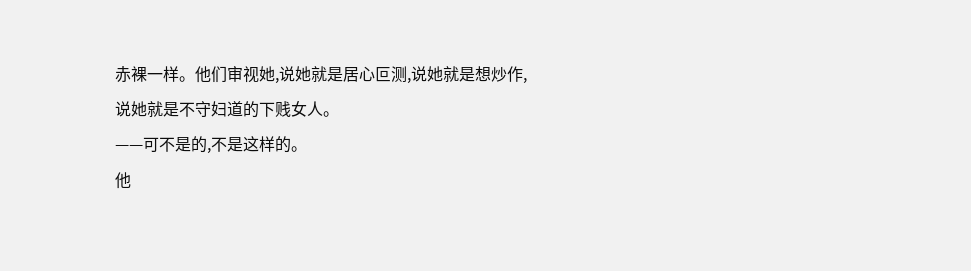赤裸一样。他们审视她,说她就是居心叵测,说她就是想炒作,说她就是不守妇道的下贱女人。
——可不是的,不是这样的。
他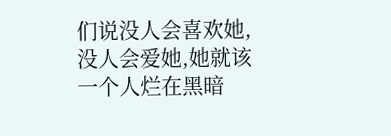们说没人会喜欢她,没人会爱她,她就该一个人烂在黑暗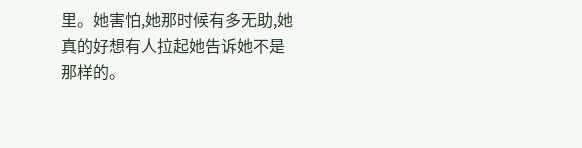里。她害怕,她那时候有多无助,她真的好想有人拉起她告诉她不是那样的。